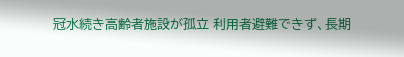冠水続き高齢者施設が孤立 利用者避難できず、長期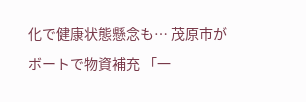化で健康状態懸念も… 茂原市がボートで物資補充 「一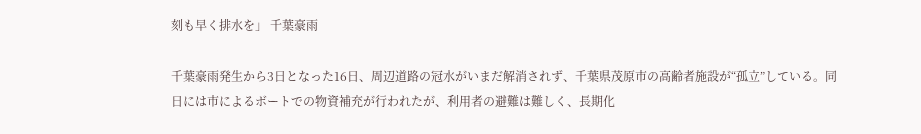刻も早く排水を」 千葉豪雨

千葉豪雨発生から3日となった16日、周辺道路の冠水がいまだ解消されず、千葉県茂原市の高齢者施設が“孤立”している。同日には市によるボートでの物資補充が行われたが、利用者の避難は難しく、長期化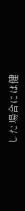した場合には健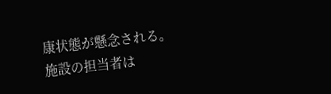康状態が懸念される。施設の担当者は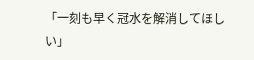「一刻も早く冠水を解消してほしい」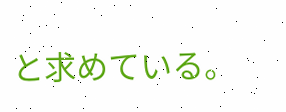と求めている。